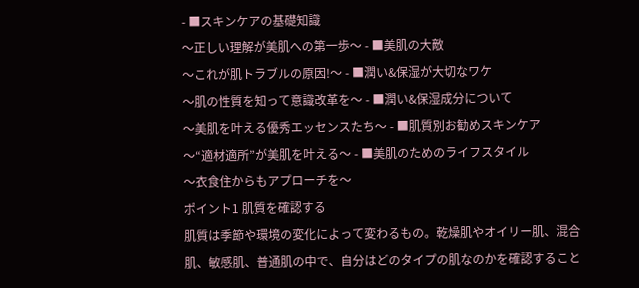- ■スキンケアの基礎知識
〜正しい理解が美肌への第一歩〜 - ■美肌の大敵
〜これが肌トラブルの原因!〜 - ■潤い&保湿が大切なワケ
〜肌の性質を知って意識改革を〜 - ■潤い&保湿成分について
〜美肌を叶える優秀エッセンスたち〜 - ■肌質別お勧めスキンケア
〜“適材適所”が美肌を叶える〜 - ■美肌のためのライフスタイル
〜衣食住からもアプローチを〜
ポイント1 肌質を確認する
肌質は季節や環境の変化によって変わるもの。乾燥肌やオイリー肌、混合肌、敏感肌、普通肌の中で、自分はどのタイプの肌なのかを確認すること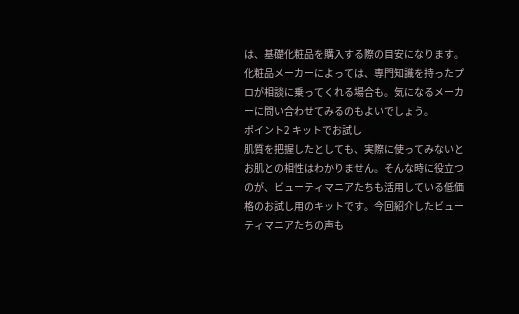は、基礎化粧品を購入する際の目安になります。化粧品メーカーによっては、専門知識を持ったプロが相談に乗ってくれる場合も。気になるメーカーに問い合わせてみるのもよいでしょう。
ポイント2 キットでお試し
肌質を把握したとしても、実際に使ってみないとお肌との相性はわかりません。そんな時に役立つのが、ビューティマニアたちも活用している低価格のお試し用のキットです。今回紹介したビューティマニアたちの声も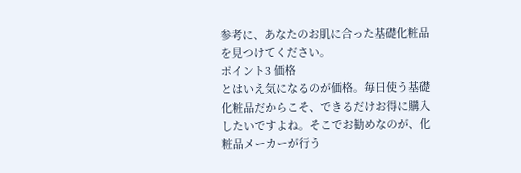参考に、あなたのお肌に合った基礎化粧品を見つけてください。
ポイント3 価格
とはいえ気になるのが価格。毎日使う基礎化粧品だからこそ、できるだけお得に購入したいですよね。そこでお勧めなのが、化粧品メーカーが行う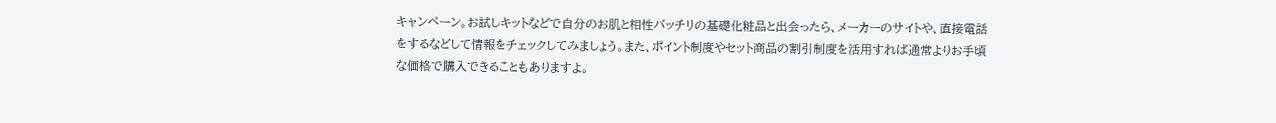キャンペーン。お試しキットなどで自分のお肌と相性バッチリの基礎化粧品と出会ったら、メーカーのサイトや、直接電話をするなどして情報をチェックしてみましょう。また、ポイント制度やセット商品の割引制度を活用すれば通常よりお手頃な価格で購入できることもありますよ。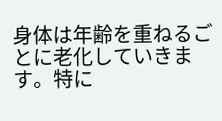身体は年齢を重ねるごとに老化していきます。特に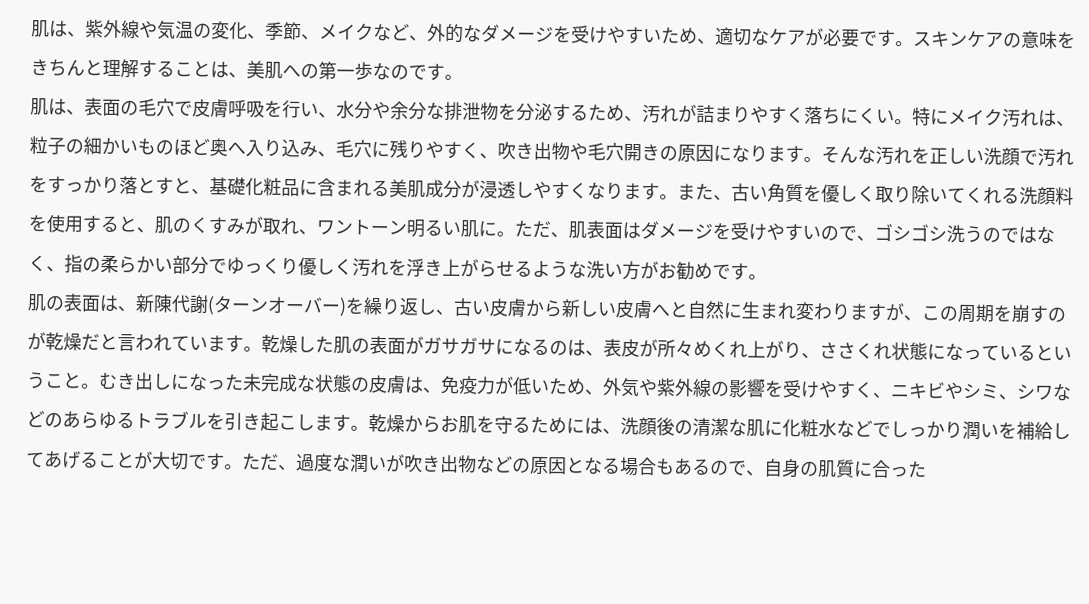肌は、紫外線や気温の変化、季節、メイクなど、外的なダメージを受けやすいため、適切なケアが必要です。スキンケアの意味をきちんと理解することは、美肌への第一歩なのです。
肌は、表面の毛穴で皮膚呼吸を行い、水分や余分な排泄物を分泌するため、汚れが詰まりやすく落ちにくい。特にメイク汚れは、粒子の細かいものほど奥へ入り込み、毛穴に残りやすく、吹き出物や毛穴開きの原因になります。そんな汚れを正しい洗顔で汚れをすっかり落とすと、基礎化粧品に含まれる美肌成分が浸透しやすくなります。また、古い角質を優しく取り除いてくれる洗顔料を使用すると、肌のくすみが取れ、ワントーン明るい肌に。ただ、肌表面はダメージを受けやすいので、ゴシゴシ洗うのではなく、指の柔らかい部分でゆっくり優しく汚れを浮き上がらせるような洗い方がお勧めです。
肌の表面は、新陳代謝(ターンオーバー)を繰り返し、古い皮膚から新しい皮膚へと自然に生まれ変わりますが、この周期を崩すのが乾燥だと言われています。乾燥した肌の表面がガサガサになるのは、表皮が所々めくれ上がり、ささくれ状態になっているということ。むき出しになった未完成な状態の皮膚は、免疫力が低いため、外気や紫外線の影響を受けやすく、ニキビやシミ、シワなどのあらゆるトラブルを引き起こします。乾燥からお肌を守るためには、洗顔後の清潔な肌に化粧水などでしっかり潤いを補給してあげることが大切です。ただ、過度な潤いが吹き出物などの原因となる場合もあるので、自身の肌質に合った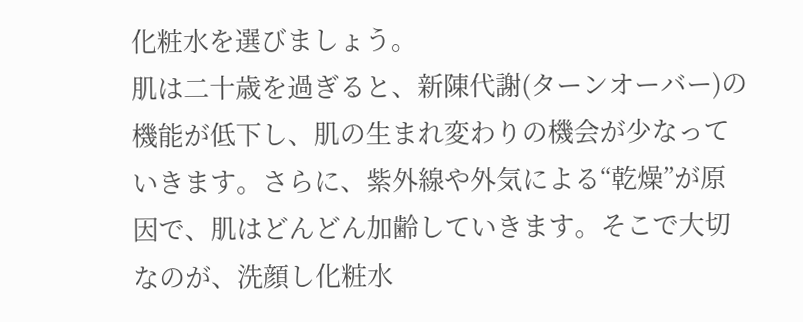化粧水を選びましょう。
肌は二十歳を過ぎると、新陳代謝(ターンオーバー)の機能が低下し、肌の生まれ変わりの機会が少なっていきます。さらに、紫外線や外気による“乾燥”が原因で、肌はどんどん加齢していきます。そこで大切なのが、洗顔し化粧水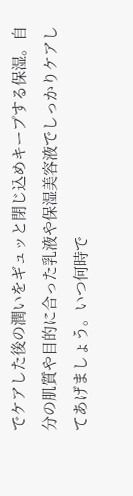でケアした後の潤いをギュッと閉じ込めキープする保湿。自分の肌質や目的に合った乳液や保湿美容液でしっかりケアしてあげましょう。いつ何時で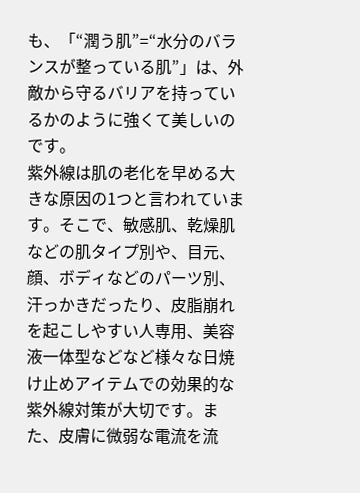も、「“潤う肌”=“水分のバランスが整っている肌”」は、外敵から守るバリアを持っているかのように強くて美しいのです。
紫外線は肌の老化を早める大きな原因の1つと言われています。そこで、敏感肌、乾燥肌などの肌タイプ別や、目元、顔、ボディなどのパーツ別、汗っかきだったり、皮脂崩れを起こしやすい人専用、美容液一体型などなど様々な日焼け止めアイテムでの効果的な紫外線対策が大切です。また、皮膚に微弱な電流を流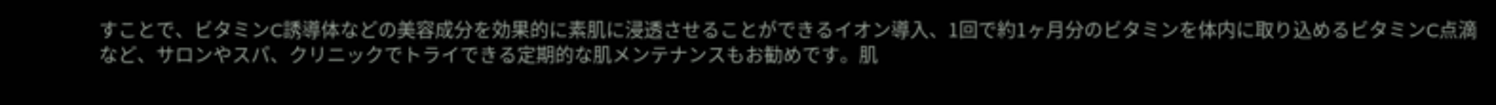すことで、ビタミンC誘導体などの美容成分を効果的に素肌に浸透させることができるイオン導入、1回で約1ヶ月分のビタミンを体内に取り込めるビタミンC点滴など、サロンやスパ、クリニックでトライできる定期的な肌メンテナンスもお勧めです。肌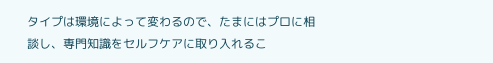タイプは環境によって変わるので、たまにはプロに相談し、専門知識をセルフケアに取り入れるこ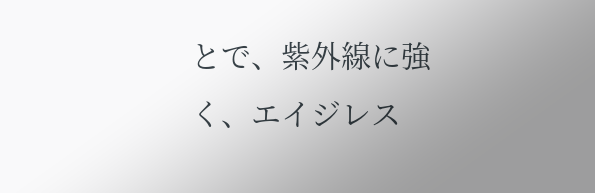とで、紫外線に強く、エイジレス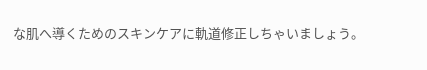な肌へ導くためのスキンケアに軌道修正しちゃいましょう。